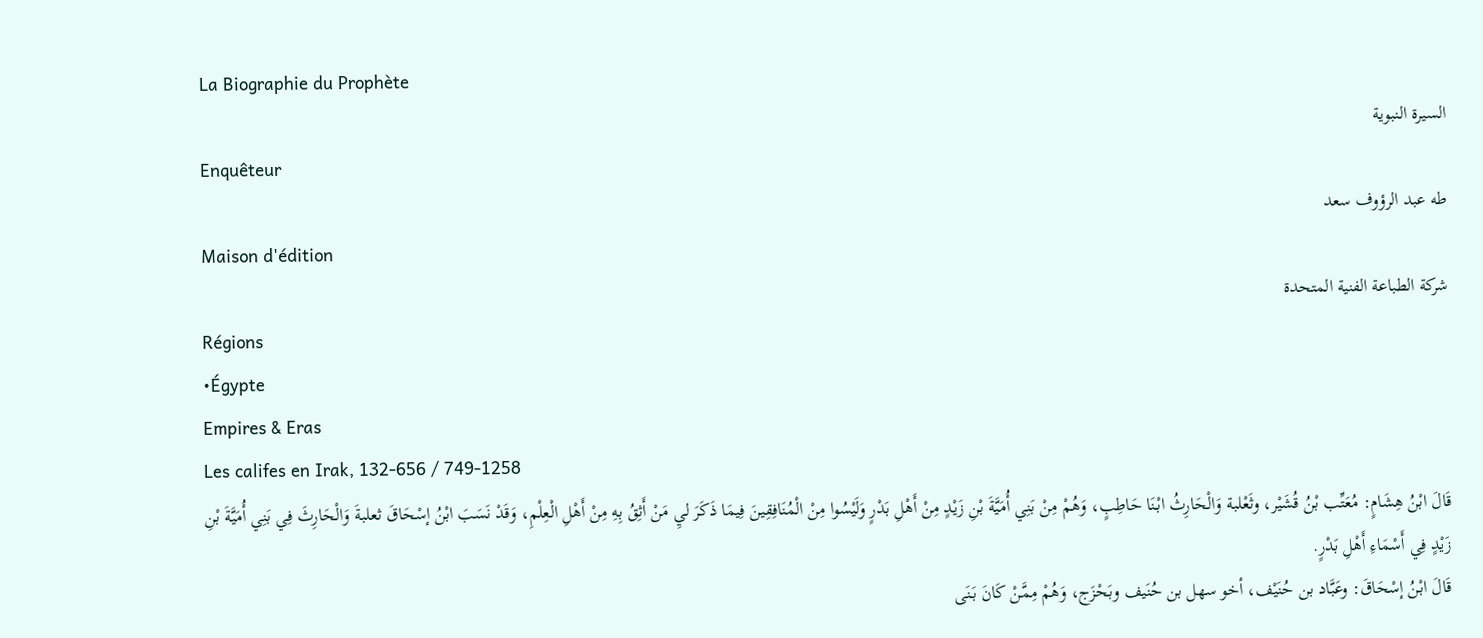La Biographie du Prophète
السيرة النبوية
Enquêteur
طه عبد الرؤوف سعد
Maison d'édition
شركة الطباعة الفنية المتحدة
Régions
•Égypte
Empires & Eras
Les califes en Irak, 132-656 / 749-1258
قَالَ ابْنُ هِشَامٍ: مُعَتِّب بْنُ قُشَيْر، وثَعْلبة وَالْحَارِثُ ابْنَا حَاطِبٍ، وَهُمْ مِنْ بَنِي أُمَيَّةَ بْنِ زَيْدٍ مِنْ أَهْلِ بَدْرٍ وَلَيْسُوا مِنْ الْمُنَافِقِينَ فِيمَا ذَكَرَ ليِ مَنْ أَثِقُ بِهِ مِنْ أَهْلِ الْعِلْمِ، وَقَدْ نَسَبَ ابْنُ إسْحَاقَ ثعلبةَ وَالْحَارِثَ فِي بَنِي أُمَيَّةَ بْنِ زَيْدٍ فِي أَسْمَاءِ أَهْلِ بَدْرٍ.
قَالَ ابْنُ إسْحَاقَ: وعَبَّاد بن حُنَيْف، أخو سهل بن حُنَيف وبَحْزَج، وَهُمْ مِمَّنْ كَانَ بَنَى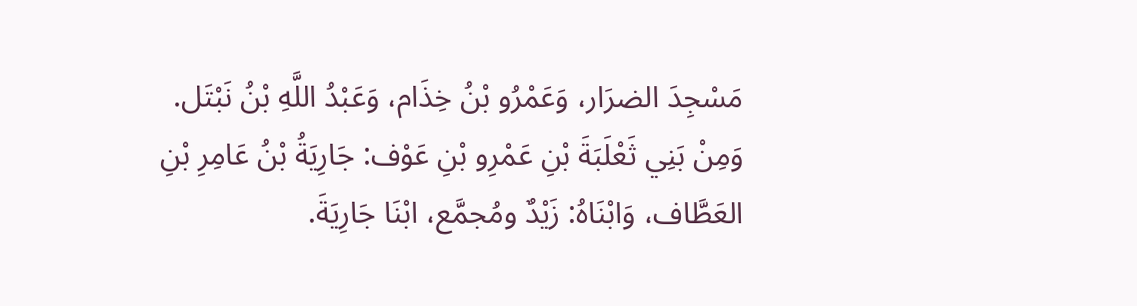مَسْجِدَ الضرَار، وَعَمْرُو بْنُ خِذَام، وَعَبْدُ اللَّهِ بْنُ نَبْتَل.
وَمِنْ بَنِي ثَعْلَبَةَ بْنِ عَمْرِو بْنِ عَوْف: جَارِيَةُ بْنُ عَامِرِ بْنِ العَطَّاف، وَابْنَاهُ: زَيْدٌ ومُجمَّع، ابْنَا جَارِيَةَ.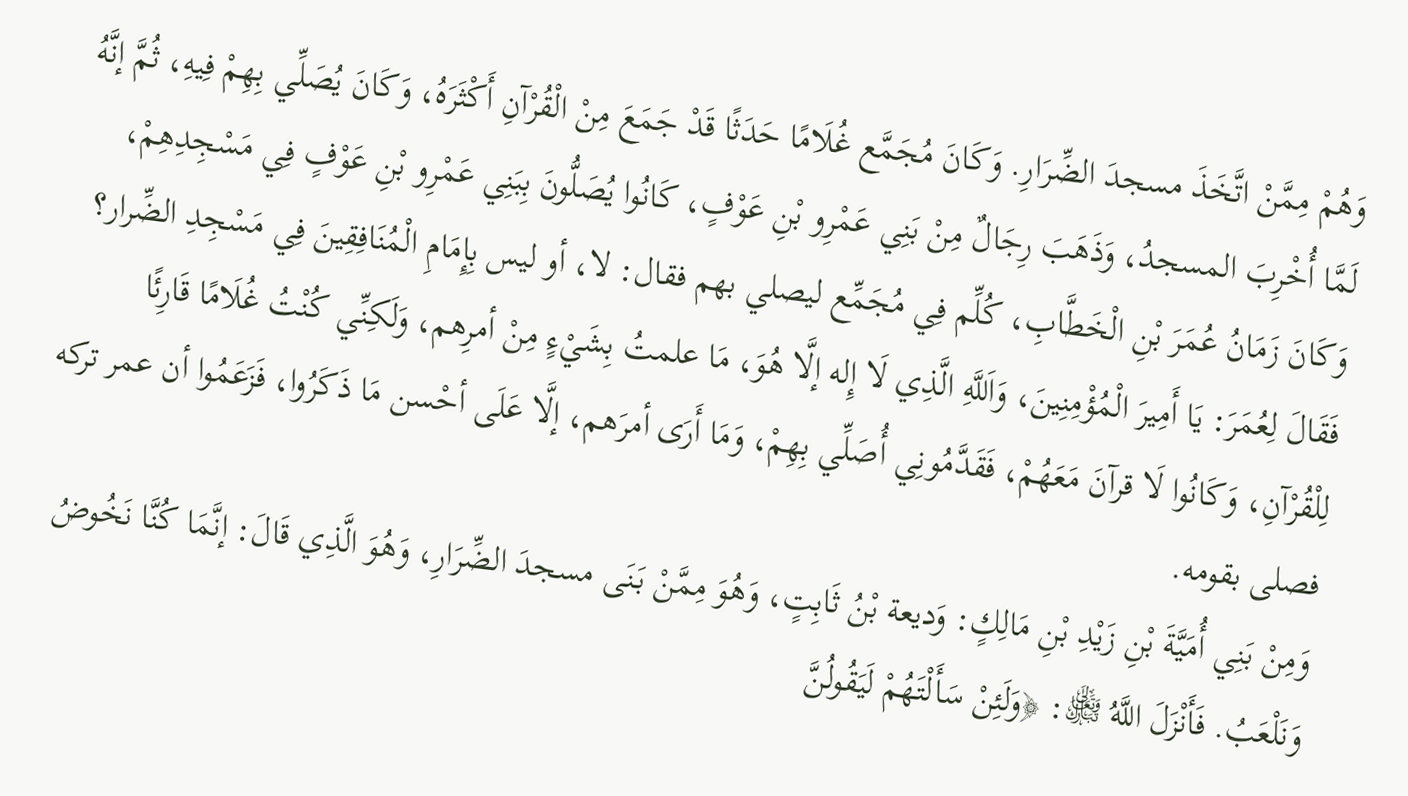وَهُمْ مِمَّنْ اتَّخَذَ مسجدَ الضِّرَارِ. وَكَانَ مُجَمَّع غُلَامًا حَدَثًا قَدْ جَمَعَ مِنْ الْقُرْآنِ أَكْثَرَهُ، وَكَانَ يُصَلِّي بِهِمْ فِيهِ، ثُمَّ إنَّهُ لَمَّا أُخْرِبَ المسجدُ، وَذَهَبَ رِجَالٌ مِنْ بَنِي عَمْرِو بْنِ عَوْفٍ، كَانُوا يُصَلُّونَ بِبَنِي عَمْرِو بْنِ عَوْفٍ فِي مَسْجِدِهِمْ، وَكَانَ زَمَانُ عُمَرَ بْنِ الْخَطَّابِ، كُلِّم فِي مُجَمِّع ليصلي بهم فقال: لا، أو ليس بِإِمَامِ الْمُنَافِقِينَ فِي مَسْجِدِ الضِّرار؟ فَقَالَ لِعُمَرَ: يَا أَمِيرَ الْمُؤْمِنِينَ، وَاَللَّهِ الَّذِي لَا إِله إلَّا هُوَ، مَا علمتُ بِشَيْءٍ مِنْ أمرِهم، وَلَكِنِّي كُنْتُ غُلَامًا قَارِئًا لِلْقُرْآنِ، وَكَانُوا لَا قرآنَ مَعَهُمْ، فَقَدَّمُونِي أُصَلِّي بِهِمْ، وَمَا أَرَى أمرَهم، إلَّا عَلَى أحْسن مَا ذَكَرُوا، فَزَعَمُوا أن عمر تركه فصلى بقومه.
وَمِنْ بَنِي أُمَيَّةَ بْنِ زَيْدِ بْنِ مَالِكٍ: وَديعة بْنُ ثَابِتٍ، وَهُوَ مِمَّنْ بَنَى مسجدَ الضِّرَارِ، وَهُوَ الَّذِي قَالَ: إنَّمَا كُنَّا نَخُوضُ وَنَلْعَبُ. فَأَنْزَلَ اللَّهُ ﵎: ﴿وَلَئِنْ سَأَلْتَهُمْ لَيَقُولُنَّ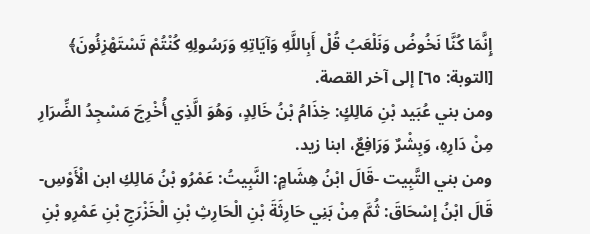إِنَّمَا كُنَّا نَخُوضُ وَنَلْعَبُ قُلْ أَبِاللَّهِ وَآيَاتِهِ وَرَسُولِهِ كُنْتُمْ تَسْتَهْزِئُونَ﴾ [التوبة: ٦٥] إلى آخر القصة.
ومن بني عُبَيد بْنِ مَالِكٍ: خِذَامُ بْنُ خَالِدٍ، وَهُوَ الَّذِي أُخْرِجَ مَسْجِدُ الضِّرَارِ مِنْ دَارِهِ، وَبِشْرٌ وَرَافِعٌ، ابنا زيد.
ومن بني التَّبِيت -قَالَ ابْنُ هِشَامٍ: النَّبِيتُ: عَمْرُو بْنُ مَالِكِ ابن الْأَوْسِ-قَالَ ابْنُ إسْحَاقَ: ثُمَّ مِنْ بَنِي حَارِثَةَ بْنِ الْحَارِثِ بْنِ الْخَزْرَجِ بْنِ عَمْرِو بْنِ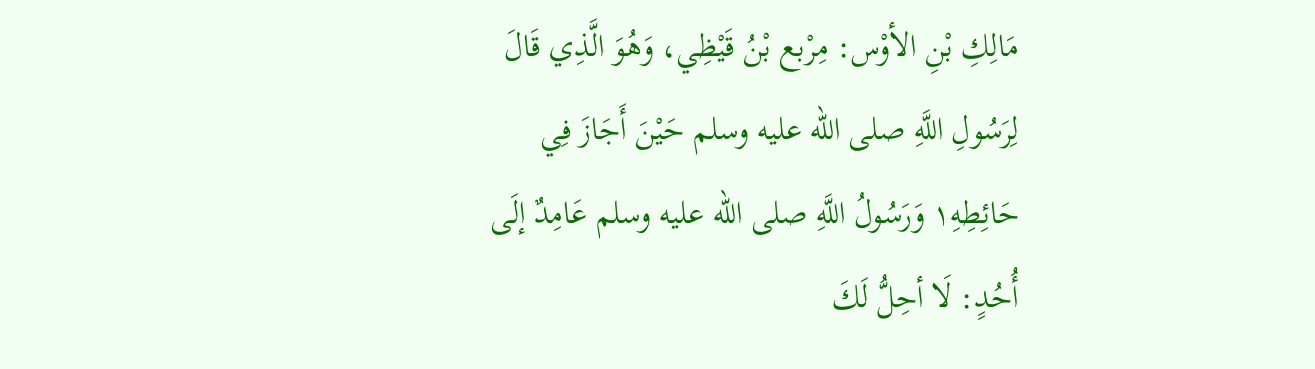مَالِكِ بْنِ الأوْس: مِرْبع بْنُ قَيْظِي، وَهُوَ الَّذِي قَالَ لِرَسُولِ اللَّهِ صلى الله عليه وسلم حَيْنَ أَجَازَ فِي حَائِطِهِ١ وَرَسُولُ اللَّهِ صلى الله عليه وسلم عَامِدٌ إلَى أُحُدٍ: لَا أحِلُّ لَكَ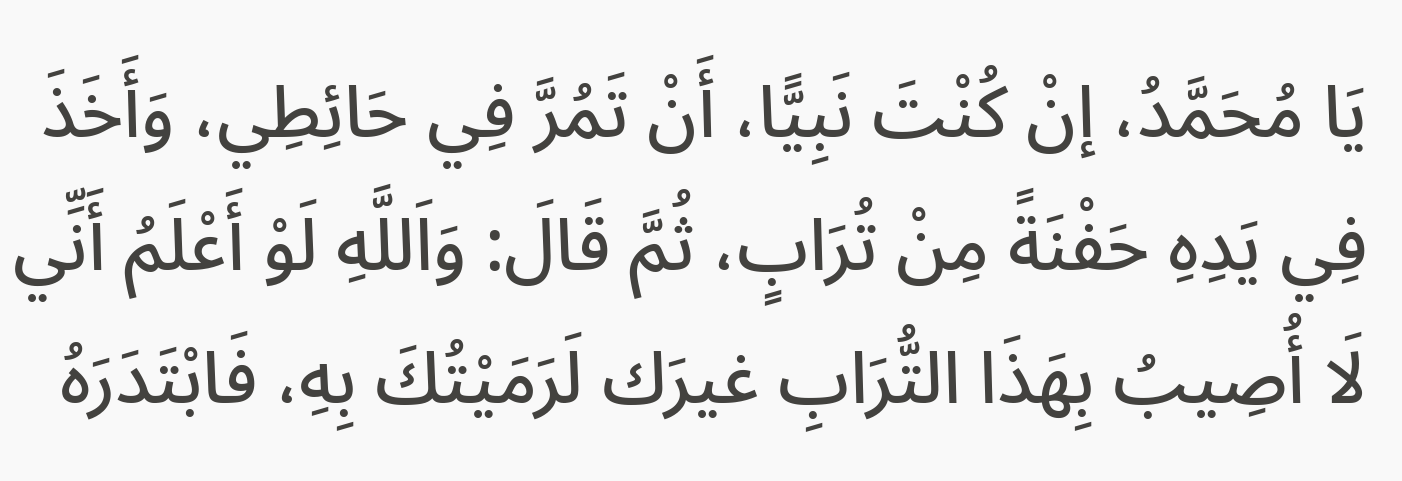يَا مُحَمَّدُ، إنْ كُنْتَ نَبِيًّا، أَنْ تَمُرَّ فِي حَائِطِي، وَأَخَذَ فِي يَدِهِ حَفْنَةً مِنْ تُرَابٍ، ثُمَّ قَالَ: وَاَللَّهِ لَوْ أَعْلَمُ أَنِّي لَا أُصِيبُ بِهَذَا التُّرَابِ غيرَك لَرَمَيْتُكَ بِهِ، فَابْتَدَرَهُ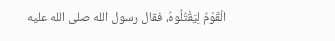الْقَوْمُ لِيَقْتُلُوهُ، فقال رسول الله صلى الله عليه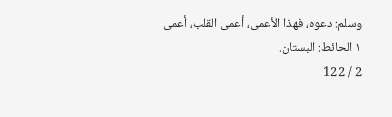وسلم: دعوه، فهذا الأعمى، أعمى القلب، أعمى
١ الحائط: البستان.
2 / 122